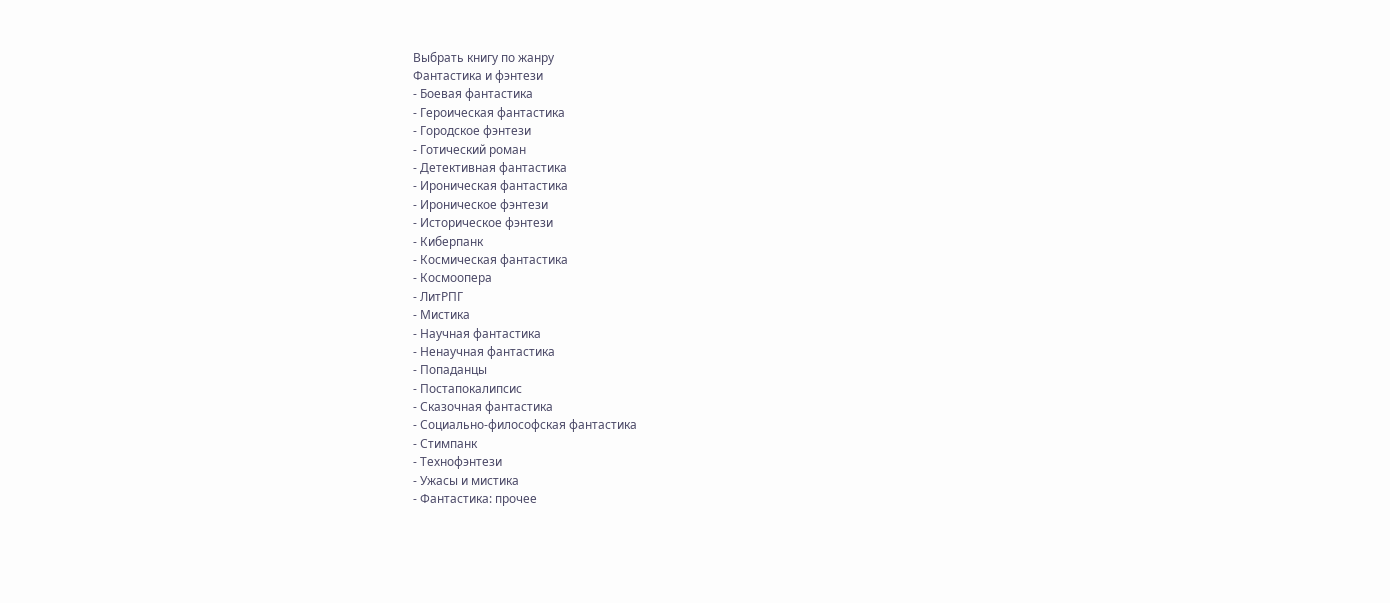Выбрать книгу по жанру
Фантастика и фэнтези
- Боевая фантастика
- Героическая фантастика
- Городское фэнтези
- Готический роман
- Детективная фантастика
- Ироническая фантастика
- Ироническое фэнтези
- Историческое фэнтези
- Киберпанк
- Космическая фантастика
- Космоопера
- ЛитРПГ
- Мистика
- Научная фантастика
- Ненаучная фантастика
- Попаданцы
- Постапокалипсис
- Сказочная фантастика
- Социально-философская фантастика
- Стимпанк
- Технофэнтези
- Ужасы и мистика
- Фантастика: прочее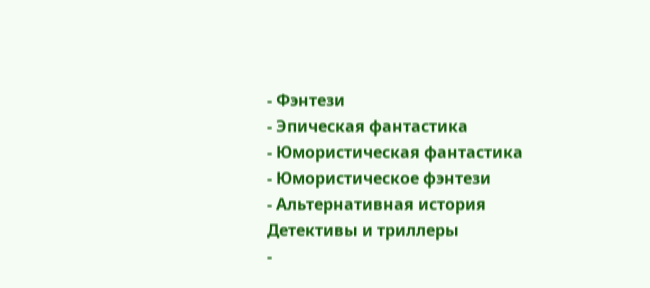- Фэнтези
- Эпическая фантастика
- Юмористическая фантастика
- Юмористическое фэнтези
- Альтернативная история
Детективы и триллеры
-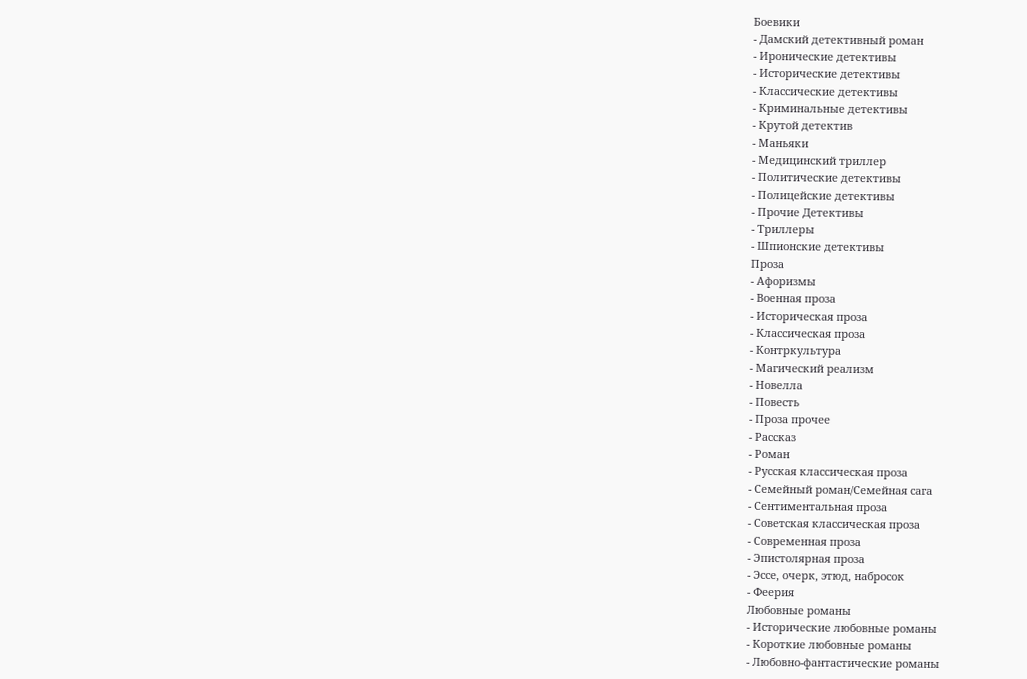Боевики
- Дамский детективный роман
- Иронические детективы
- Исторические детективы
- Классические детективы
- Криминальные детективы
- Крутой детектив
- Маньяки
- Медицинский триллер
- Политические детективы
- Полицейские детективы
- Прочие Детективы
- Триллеры
- Шпионские детективы
Проза
- Афоризмы
- Военная проза
- Историческая проза
- Классическая проза
- Контркультура
- Магический реализм
- Новелла
- Повесть
- Проза прочее
- Рассказ
- Роман
- Русская классическая проза
- Семейный роман/Семейная сага
- Сентиментальная проза
- Советская классическая проза
- Современная проза
- Эпистолярная проза
- Эссе, очерк, этюд, набросок
- Феерия
Любовные романы
- Исторические любовные романы
- Короткие любовные романы
- Любовно-фантастические романы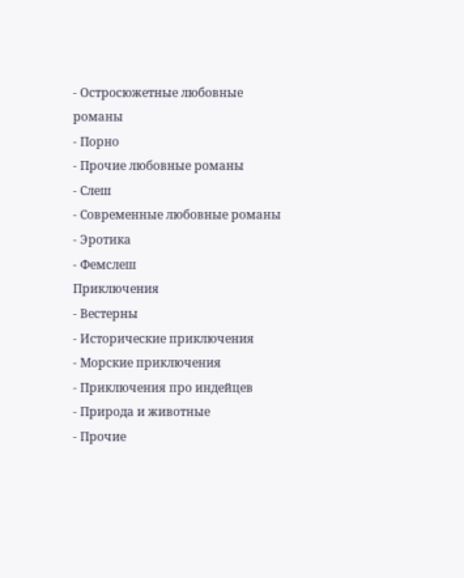- Остросюжетные любовные романы
- Порно
- Прочие любовные романы
- Слеш
- Современные любовные романы
- Эротика
- Фемслеш
Приключения
- Вестерны
- Исторические приключения
- Морские приключения
- Приключения про индейцев
- Природа и животные
- Прочие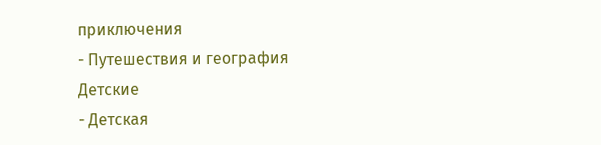приключения
- Путешествия и география
Детские
- Детская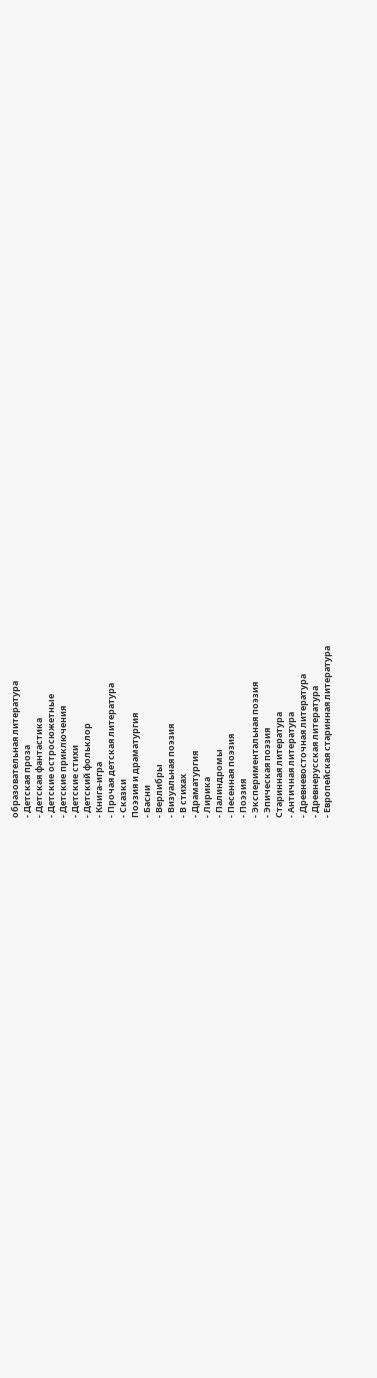образовательная литература
- Детская проза
- Детская фантастика
- Детские остросюжетные
- Детские приключения
- Детские стихи
- Детский фольклор
- Книга-игра
- Прочая детская литература
- Сказки
Поэзия и драматургия
- Басни
- Верлибры
- Визуальная поэзия
- В стихах
- Драматургия
- Лирика
- Палиндромы
- Песенная поэзия
- Поэзия
- Экспериментальная поэзия
- Эпическая поэзия
Старинная литература
- Античная литература
- Древневосточная литература
- Древнерусская литература
- Европейская старинная литература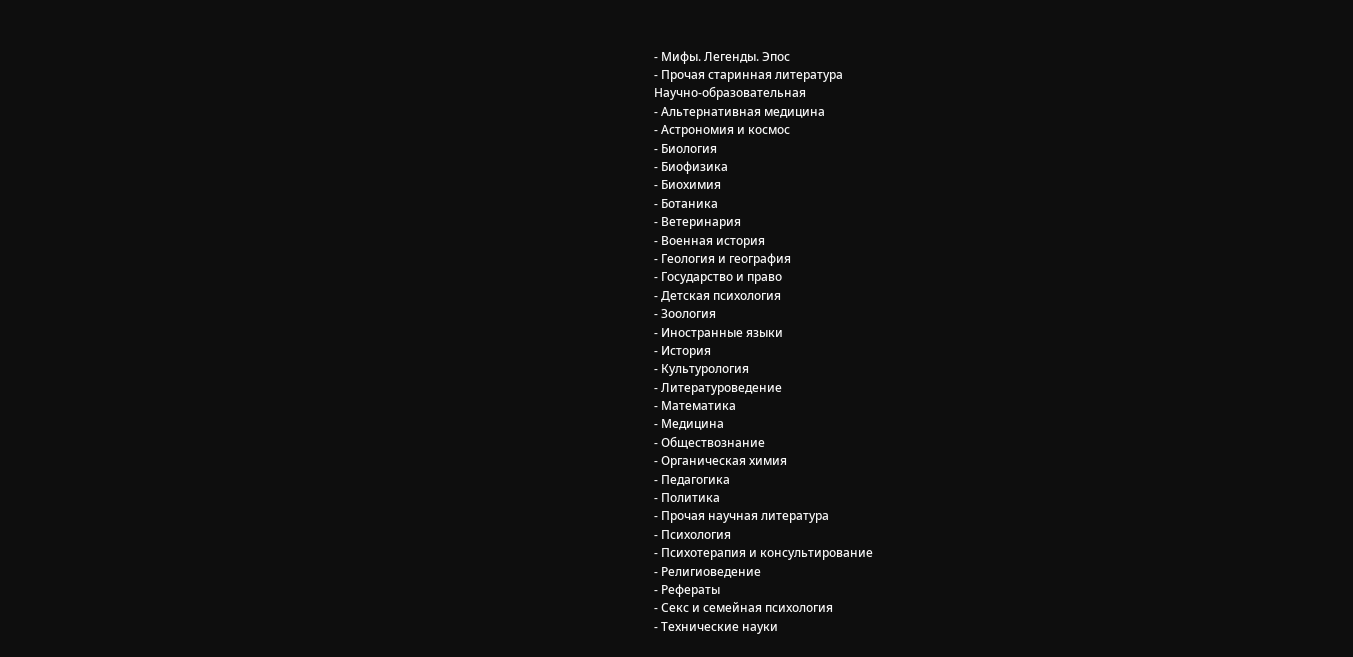- Мифы. Легенды. Эпос
- Прочая старинная литература
Научно-образовательная
- Альтернативная медицина
- Астрономия и космос
- Биология
- Биофизика
- Биохимия
- Ботаника
- Ветеринария
- Военная история
- Геология и география
- Государство и право
- Детская психология
- Зоология
- Иностранные языки
- История
- Культурология
- Литературоведение
- Математика
- Медицина
- Обществознание
- Органическая химия
- Педагогика
- Политика
- Прочая научная литература
- Психология
- Психотерапия и консультирование
- Религиоведение
- Рефераты
- Секс и семейная психология
- Технические науки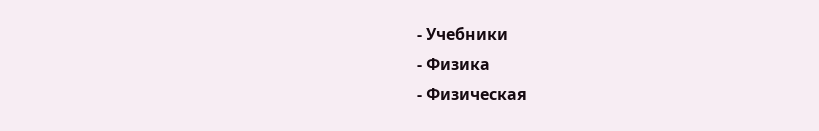- Учебники
- Физика
- Физическая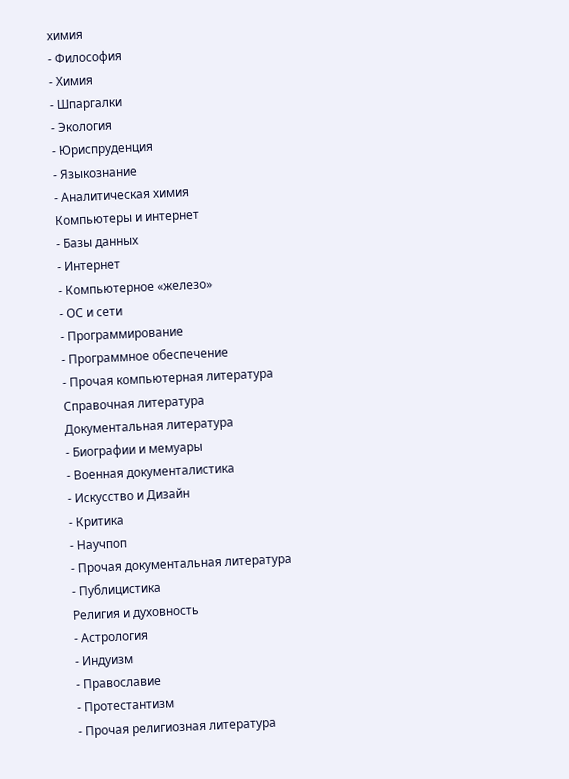химия
- Философия
- Химия
- Шпаргалки
- Экология
- Юриспруденция
- Языкознание
- Аналитическая химия
Компьютеры и интернет
- Базы данных
- Интернет
- Компьютерное «железо»
- ОС и сети
- Программирование
- Программное обеспечение
- Прочая компьютерная литература
Справочная литература
Документальная литература
- Биографии и мемуары
- Военная документалистика
- Искусство и Дизайн
- Критика
- Научпоп
- Прочая документальная литература
- Публицистика
Религия и духовность
- Астрология
- Индуизм
- Православие
- Протестантизм
- Прочая религиозная литература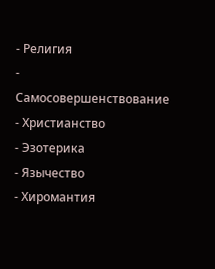- Религия
- Самосовершенствование
- Христианство
- Эзотерика
- Язычество
- Хиромантия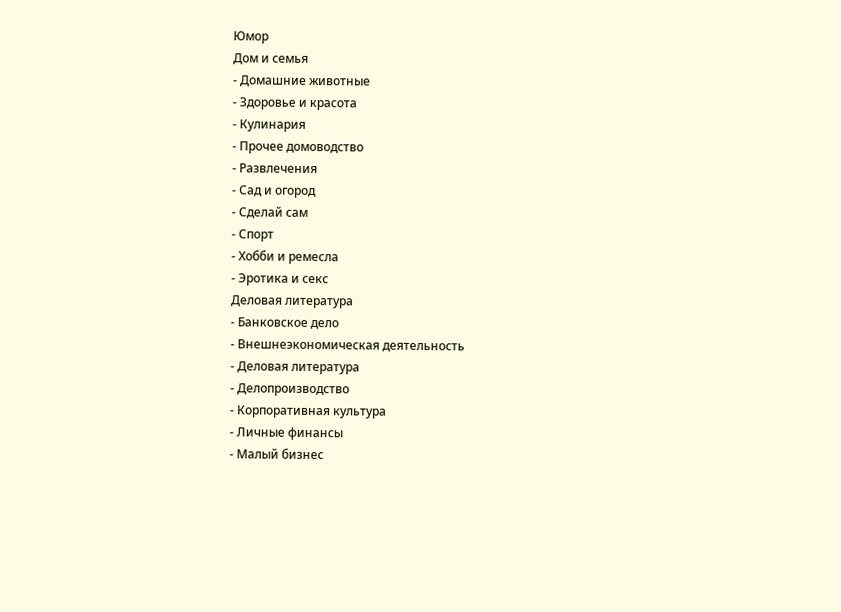Юмор
Дом и семья
- Домашние животные
- Здоровье и красота
- Кулинария
- Прочее домоводство
- Развлечения
- Сад и огород
- Сделай сам
- Спорт
- Хобби и ремесла
- Эротика и секс
Деловая литература
- Банковское дело
- Внешнеэкономическая деятельность
- Деловая литература
- Делопроизводство
- Корпоративная культура
- Личные финансы
- Малый бизнес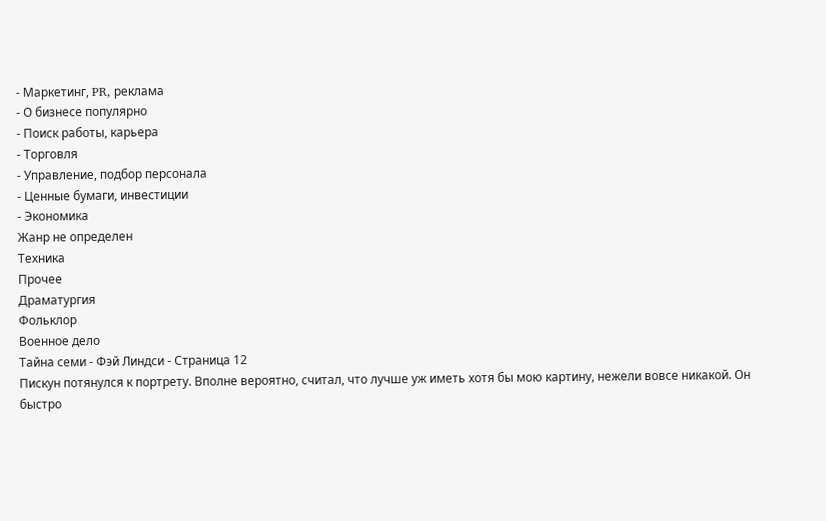- Маркетинг, PR, реклама
- О бизнесе популярно
- Поиск работы, карьера
- Торговля
- Управление, подбор персонала
- Ценные бумаги, инвестиции
- Экономика
Жанр не определен
Техника
Прочее
Драматургия
Фольклор
Военное дело
Тайна семи - Фэй Линдси - Страница 12
Пискун потянулся к портрету. Вполне вероятно, считал, что лучше уж иметь хотя бы мою картину, нежели вовсе никакой. Он быстро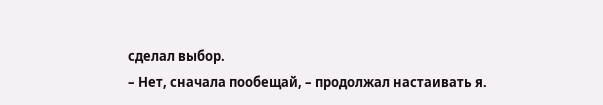сделал выбор.
– Нет, сначала пообещай, – продолжал настаивать я.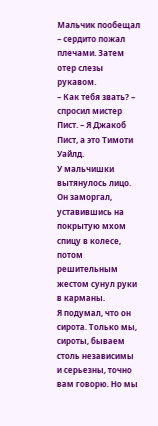Мальчик пообещал – сердито пожал плечами. Затем отер слезы рукавом.
– Как тебя звать? – спросил мистер Пист. – Я Джакоб Пист, а это Тимоти Уайлд.
У мальчишки вытянулось лицо. Он заморгал, уставившись на покрытую мхом спицу в колесе, потом решительным жестом сунул руки в карманы.
Я подумал, что он сирота. Только мы, сироты, бываем столь независимы и серьезны, точно вам говорю. Но мы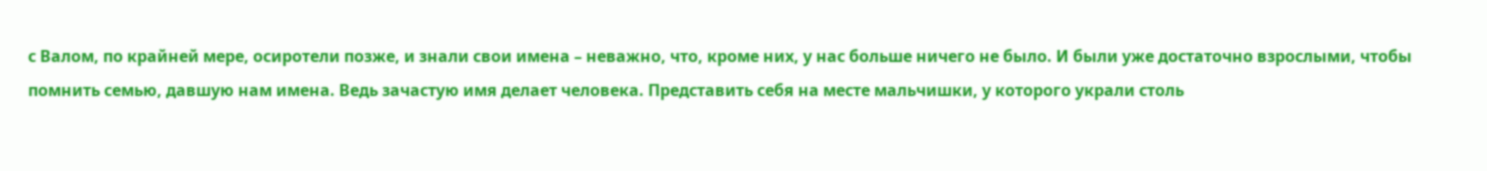с Валом, по крайней мере, осиротели позже, и знали свои имена – неважно, что, кроме них, у нас больше ничего не было. И были уже достаточно взрослыми, чтобы помнить семью, давшую нам имена. Ведь зачастую имя делает человека. Представить себя на месте мальчишки, у которого украли столь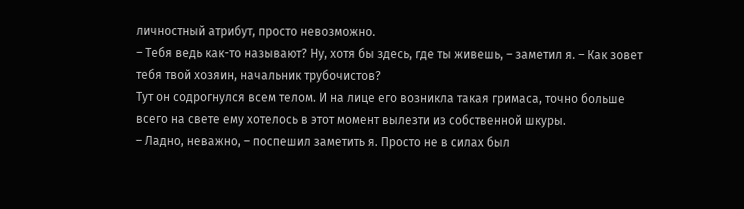личностный атрибут, просто невозможно.
– Тебя ведь как-то называют? Ну, хотя бы здесь, где ты живешь, – заметил я. – Как зовет тебя твой хозяин, начальник трубочистов?
Тут он содрогнулся всем телом. И на лице его возникла такая гримаса, точно больше всего на свете ему хотелось в этот момент вылезти из собственной шкуры.
– Ладно, неважно, – поспешил заметить я. Просто не в силах был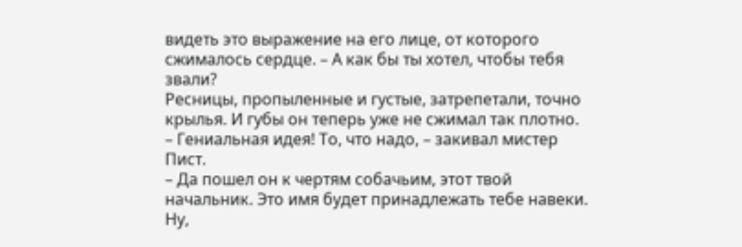видеть это выражение на его лице, от которого сжималось сердце. – А как бы ты хотел, чтобы тебя звали?
Ресницы, пропыленные и густые, затрепетали, точно крылья. И губы он теперь уже не сжимал так плотно.
– Гениальная идея! То, что надо, – закивал мистер Пист.
– Да пошел он к чертям собачьим, этот твой начальник. Это имя будет принадлежать тебе навеки. Ну,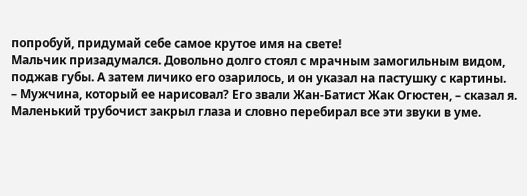попробуй, придумай себе самое крутое имя на свете!
Мальчик призадумался. Довольно долго стоял с мрачным замогильным видом, поджав губы. А затем личико его озарилось, и он указал на пастушку с картины.
– Мужчина, который ее нарисовал? Его звали Жан-Батист Жак Огюстен, – сказал я.
Маленький трубочист закрыл глаза и словно перебирал все эти звуки в уме.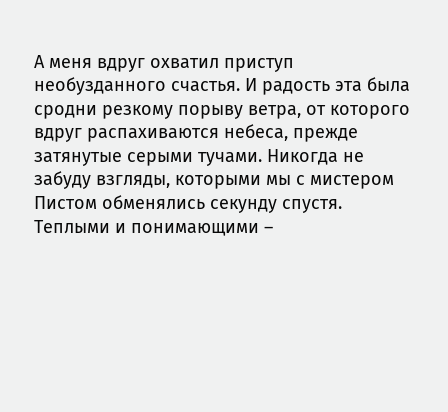А меня вдруг охватил приступ необузданного счастья. И радость эта была сродни резкому порыву ветра, от которого вдруг распахиваются небеса, прежде затянутые серыми тучами. Никогда не забуду взгляды, которыми мы с мистером Пистом обменялись секунду спустя. Теплыми и понимающими –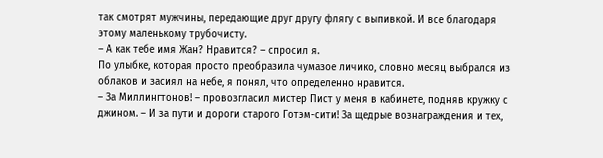так смотрят мужчины, передающие друг другу флягу с выпивкой. И все благодаря этому маленькому трубочисту.
– А как тебе имя Жан? Нравится? – спросил я.
По улыбке, которая просто преобразила чумазое личико, словно месяц выбрался из облаков и засиял на небе, я понял, что определенно нравится.
– За Миллингтонов! – провозгласил мистер Пист у меня в кабинете, подняв кружку с джином. – И за пути и дороги старого Готэм-сити! За щедрые вознаграждения и тех,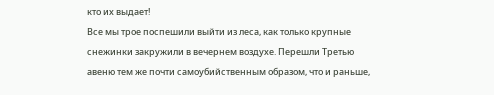кто их выдает!
Все мы трое поспешили выйти из леса, как только крупные снежинки закружили в вечернем воздухе. Перешли Третью авеню тем же почти самоубийственным образом, что и раньше,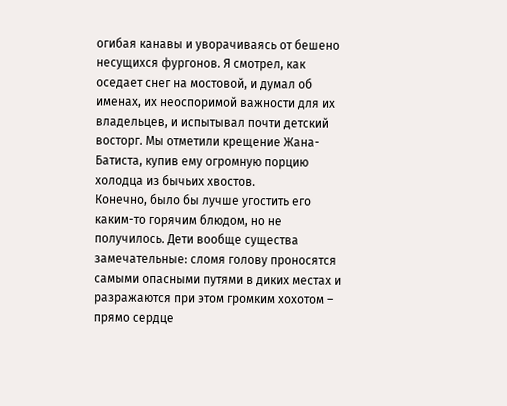огибая канавы и уворачиваясь от бешено несущихся фургонов. Я смотрел, как оседает снег на мостовой, и думал об именах, их неоспоримой важности для их владельцев, и испытывал почти детский восторг. Мы отметили крещение Жана-Батиста, купив ему огромную порцию холодца из бычьих хвостов.
Конечно, было бы лучше угостить его каким-то горячим блюдом, но не получилось. Дети вообще существа замечательные: сломя голову проносятся самыми опасными путями в диких местах и разражаются при этом громким хохотом – прямо сердце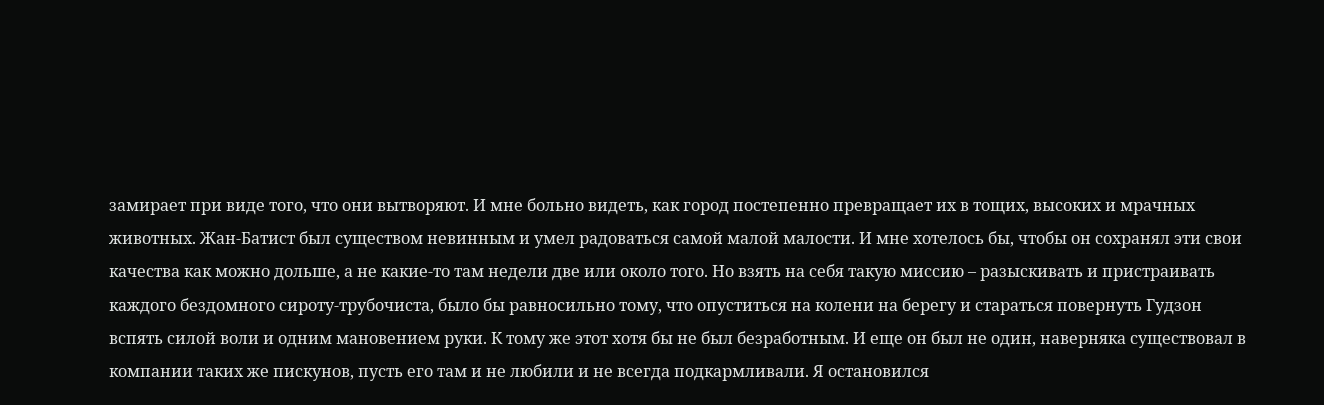замирает при виде того, что они вытворяют. И мне больно видеть, как город постепенно превращает их в тощих, высоких и мрачных животных. Жан-Батист был существом невинным и умел радоваться самой малой малости. И мне хотелось бы, чтобы он сохранял эти свои качества как можно дольше, а не какие-то там недели две или около того. Но взять на себя такую миссию – разыскивать и пристраивать каждого бездомного сироту-трубочиста, было бы равносильно тому, что опуститься на колени на берегу и стараться повернуть Гудзон вспять силой воли и одним мановением руки. К тому же этот хотя бы не был безработным. И еще он был не один, наверняка существовал в компании таких же пискунов, пусть его там и не любили и не всегда подкармливали. Я остановился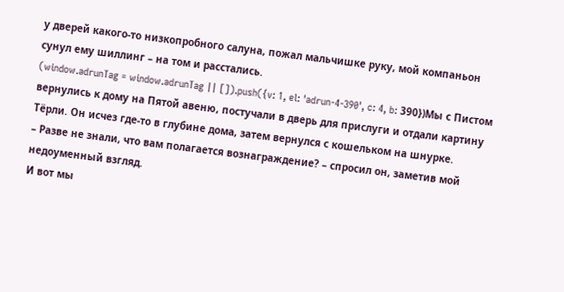у дверей какого-то низкопробного салуна, пожал мальчишке руку, мой компаньон сунул ему шиллинг – на том и расстались.
(window.adrunTag = window.adrunTag || []).push({v: 1, el: 'adrun-4-390', c: 4, b: 390})Мы с Пистом вернулись к дому на Пятой авеню, постучали в дверь для прислуги и отдали картину Тёрли. Он исчез где-то в глубине дома, затем вернулся с кошельком на шнурке.
– Разве не знали, что вам полагается вознаграждение? – спросил он, заметив мой недоуменный взгляд.
И вот мы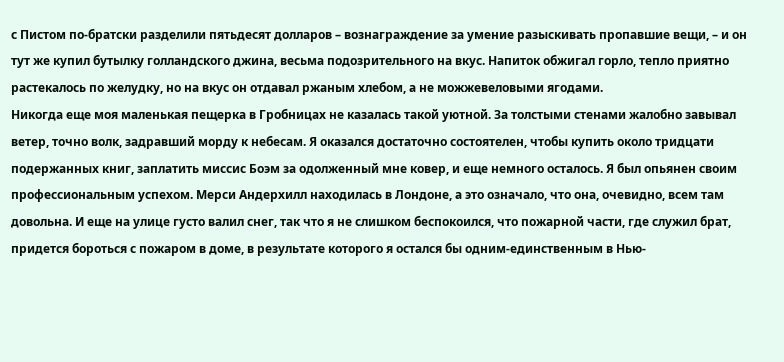с Пистом по-братски разделили пятьдесят долларов – вознаграждение за умение разыскивать пропавшие вещи, – и он тут же купил бутылку голландского джина, весьма подозрительного на вкус. Напиток обжигал горло, тепло приятно растекалось по желудку, но на вкус он отдавал ржаным хлебом, а не можжевеловыми ягодами.
Никогда еще моя маленькая пещерка в Гробницах не казалась такой уютной. За толстыми стенами жалобно завывал ветер, точно волк, задравший морду к небесам. Я оказался достаточно состоятелен, чтобы купить около тридцати подержанных книг, заплатить миссис Боэм за одолженный мне ковер, и еще немного осталось. Я был опьянен своим профессиональным успехом. Мерси Андерхилл находилась в Лондоне, а это означало, что она, очевидно, всем там довольна. И еще на улице густо валил снег, так что я не слишком беспокоился, что пожарной части, где служил брат, придется бороться с пожаром в доме, в результате которого я остался бы одним-единственным в Нью-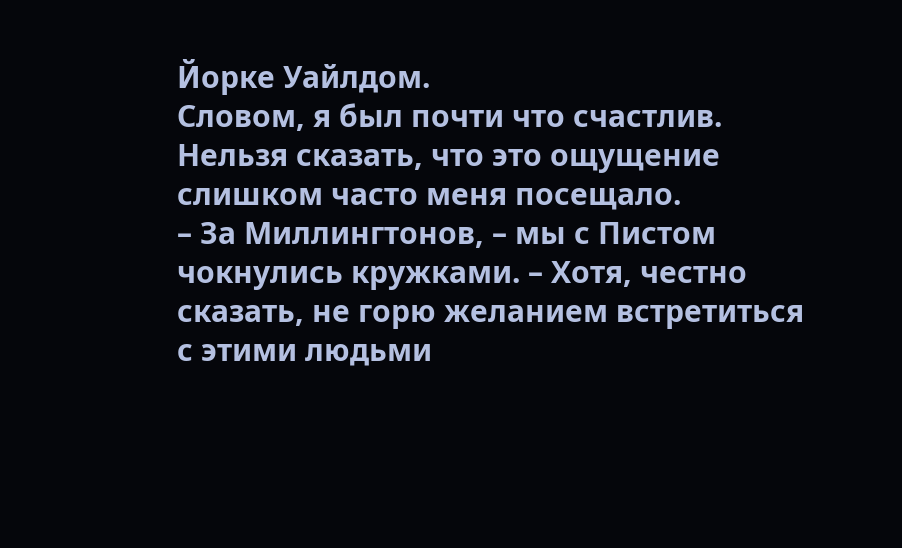Йорке Уайлдом.
Словом, я был почти что счастлив. Нельзя сказать, что это ощущение слишком часто меня посещало.
– За Миллингтонов, – мы с Пистом чокнулись кружками. – Хотя, честно сказать, не горю желанием встретиться с этими людьми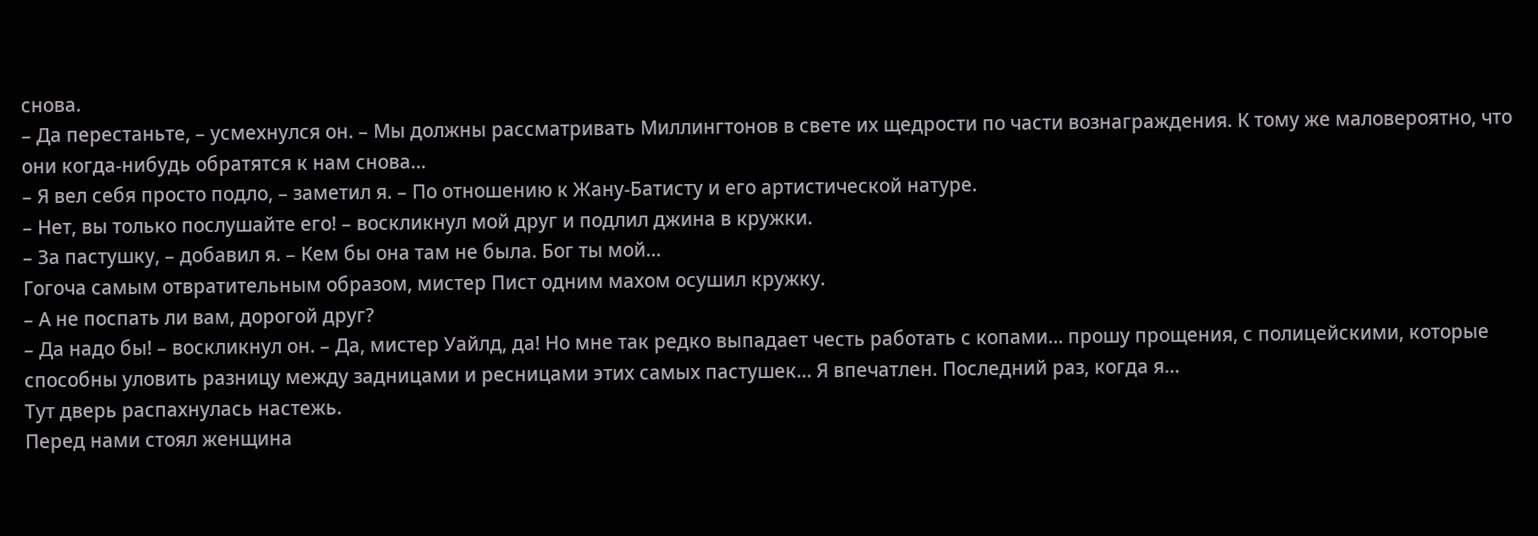снова.
– Да перестаньте, – усмехнулся он. – Мы должны рассматривать Миллингтонов в свете их щедрости по части вознаграждения. К тому же маловероятно, что они когда-нибудь обратятся к нам снова…
– Я вел себя просто подло, – заметил я. – По отношению к Жану-Батисту и его артистической натуре.
– Нет, вы только послушайте его! – воскликнул мой друг и подлил джина в кружки.
– За пастушку, – добавил я. – Кем бы она там не была. Бог ты мой…
Гогоча самым отвратительным образом, мистер Пист одним махом осушил кружку.
– А не поспать ли вам, дорогой друг?
– Да надо бы! – воскликнул он. – Да, мистер Уайлд, да! Но мне так редко выпадает честь работать с копами… прошу прощения, с полицейскими, которые способны уловить разницу между задницами и ресницами этих самых пастушек… Я впечатлен. Последний раз, когда я…
Тут дверь распахнулась настежь.
Перед нами стоял женщина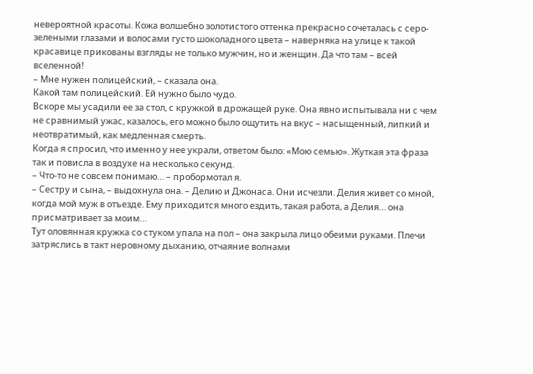невероятной красоты. Кожа волшебно золотистого оттенка прекрасно сочеталась с серо-зелеными глазами и волосами густо шоколадного цвета – наверняка на улице к такой красавице прикованы взгляды не только мужчин, но и женщин. Да что там – всей вселенной!
– Мне нужен полицейский, – сказала она.
Какой там полицейский. Ей нужно было чудо.
Вскоре мы усадили ее за стол, с кружкой в дрожащей руке. Она явно испытывала ни с чем не сравнимый ужас, казалось, его можно было ощутить на вкус – насыщенный, липкий и неотвратимый, как медленная смерть.
Когда я спросил, что именно у нее украли, ответом было: «Мою семью». Жуткая эта фраза так и повисла в воздухе на несколько секунд.
– Что-то не совсем понимаю… – пробормотал я.
– Сестру и сына, – выдохнула она. – Делию и Джонаса. Они исчезли. Делия живет со мной, когда мой муж в отъезде. Ему приходится много ездить, такая работа, а Делия… она присматривает за моим…
Тут оловянная кружка со стуком упала на пол – она закрыла лицо обеими руками. Плечи затряслись в такт неровному дыханию, отчаяние волнами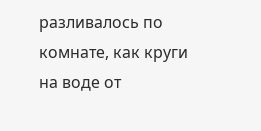разливалось по комнате, как круги на воде от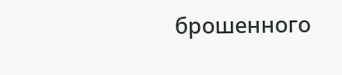брошенного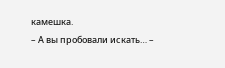камешка.
– А вы пробовали искать… –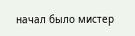начал было мистер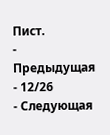Пист.
- Предыдущая
- 12/26
- Следующая